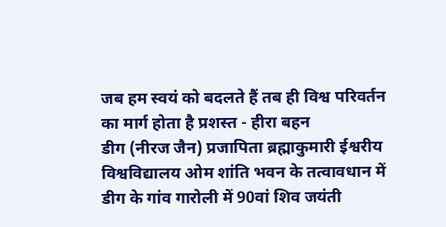जब हम स्वयं को बदलते हैं तब ही विश्व परिवर्तन का मार्ग होता है प्रशस्त - हीरा बहन
डीग (नीरज जैन) प्रजापिता ब्रह्माकुमारी ईश्वरीय विश्वविद्यालय ओम शांति भवन के तत्वावधान में डीग के गांव गारोली में 90वां शिव जयंती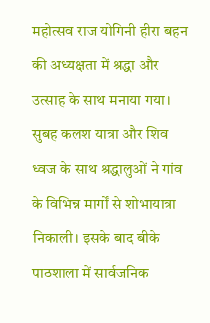महोत्सव राज योगिनी हीरा बहन की अध्यक्षता में श्रद्धा और उत्साह के साथ मनाया गया।
सुबह कलश यात्रा और शिव ध्वज के साथ श्रद्धालुओं ने गांव के विभिन्न मार्गों से शोभायात्रा निकाली। इसके बाद बीके पाठशाला में सार्वजनिक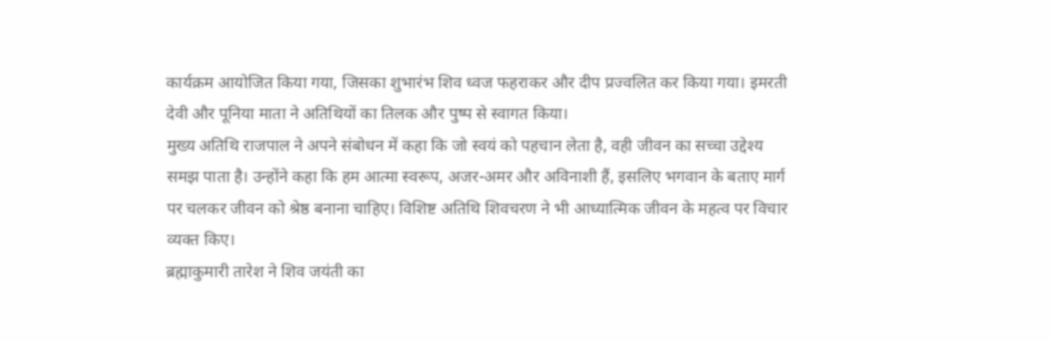कार्यक्रम आयोजित किया गया, जिसका शुभारंभ शिव ध्वज फहराकर और दीप प्रज्वलित कर किया गया। इमरती देवी और पूनिया माता ने अतिथियों का तिलक और पुष्प से स्वागत किया।
मुख्य अतिथि राजपाल ने अपने संबोधन में कहा कि जो स्वयं को पहचान लेता है, वही जीवन का सच्चा उद्देश्य समझ पाता है। उन्होंने कहा कि हम आत्मा स्वरूप, अजर-अमर और अविनाशी हैं, इसलिए भगवान के बताए मार्ग पर चलकर जीवन को श्रेष्ठ बनाना चाहिए। विशिष्ट अतिथि शिवचरण ने भी आध्यात्मिक जीवन के महत्व पर विचार व्यक्त किए।
ब्रह्माकुमारी तारेश ने शिव जयंती का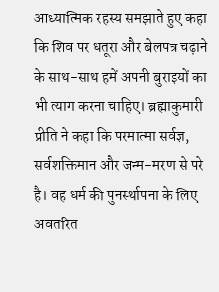आध्यात्मिक रहस्य समझाते हुए कहा कि शिव पर धतूरा और बेलपत्र चढ़ाने के साथ-साथ हमें अपनी बुराइयों का भी त्याग करना चाहिए। ब्रह्माकुमारी प्रीति ने कहा कि परमात्मा सर्वज्ञ, सर्वशक्तिमान और जन्म-मरण से परे है। वह धर्म की पुनर्स्थापना के लिए अवतरित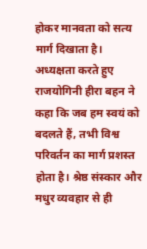होकर मानवता को सत्य मार्ग दिखाता है।
अध्यक्षता करते हुए राजयोगिनी हीरा बहन ने कहा कि जब हम स्वयं को बदलते हैं, तभी विश्व परिवर्तन का मार्ग प्रशस्त होता है। श्रेष्ठ संस्कार और मधुर व्यवहार से ही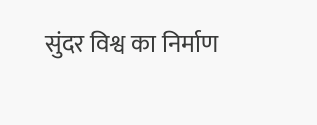सुंदर विश्व का निर्माण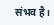संभव है।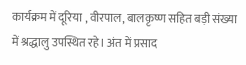कार्यक्रम में दूरिया , वीरपाल, बालकृष्ण सहित बड़ी संख्या में श्रद्धालु उपस्थित रहे। अंत में प्रसाद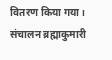वितरण किया गया। संचालन ब्रह्माकुमारी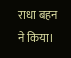राधा बहन ने किया।